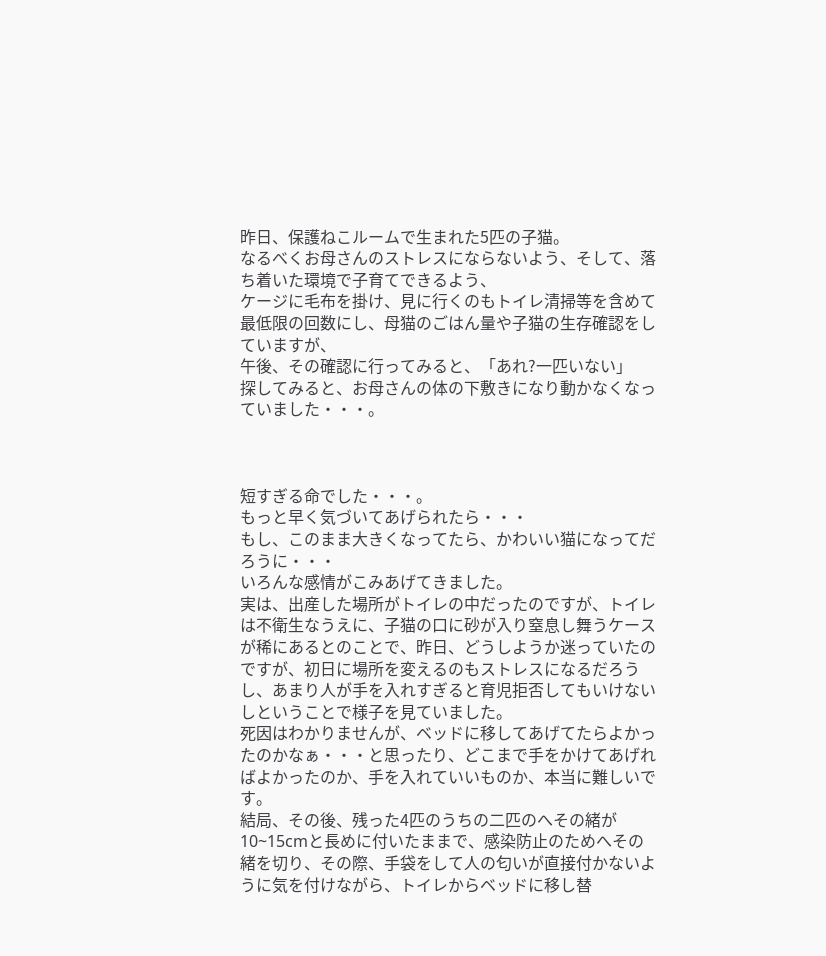昨日、保護ねこルームで生まれた5匹の子猫。
なるべくお母さんのストレスにならないよう、そして、落ち着いた環境で子育てできるよう、
ケージに毛布を掛け、見に行くのもトイレ清掃等を含めて最低限の回数にし、母猫のごはん量や子猫の生存確認をしていますが、
午後、その確認に行ってみると、「あれ?一匹いない」
探してみると、お母さんの体の下敷きになり動かなくなっていました・・・。



短すぎる命でした・・・。
もっと早く気づいてあげられたら・・・
もし、このまま大きくなってたら、かわいい猫になってだろうに・・・
いろんな感情がこみあげてきました。
実は、出産した場所がトイレの中だったのですが、トイレは不衛生なうえに、子猫の口に砂が入り窒息し舞うケースが稀にあるとのことで、昨日、どうしようか迷っていたのですが、初日に場所を変えるのもストレスになるだろうし、あまり人が手を入れすぎると育児拒否してもいけないしということで様子を見ていました。
死因はわかりませんが、ベッドに移してあげてたらよかったのかなぁ・・・と思ったり、どこまで手をかけてあげればよかったのか、手を入れていいものか、本当に難しいです。
結局、その後、残った4匹のうちの二匹のへその緒が10~15cmと長めに付いたままで、感染防止のためへその緒を切り、その際、手袋をして人の匂いが直接付かないように気を付けながら、トイレからベッドに移し替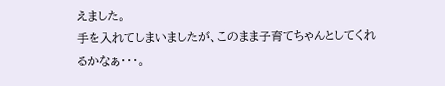えました。
手を入れてしまいましたが、このまま子育てちゃんとしてくれるかなぁ・・・。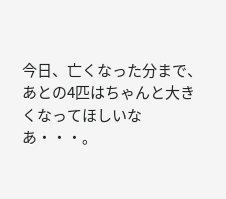今日、亡くなった分まで、あとの4匹はちゃんと大きくなってほしいなあ・・・。